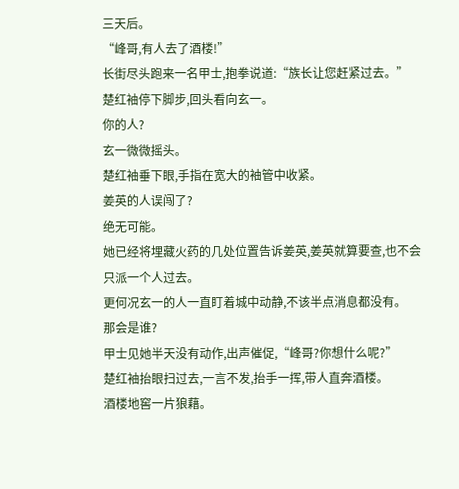三天后。
“峰哥,有人去了酒楼!”
长街尽头跑来一名甲士,抱拳说道:“族长让您赶紧过去。”
楚红袖停下脚步,回头看向玄一。
你的人?
玄一微微摇头。
楚红袖垂下眼,手指在宽大的袖管中收紧。
姜英的人误闯了?
绝无可能。
她已经将埋藏火药的几处位置告诉姜英,姜英就算要查,也不会只派一个人过去。
更何况玄一的人一直盯着城中动静,不该半点消息都没有。
那会是谁?
甲士见她半天没有动作,出声催促,“峰哥?你想什么呢?”
楚红袖抬眼扫过去,一言不发,抬手一挥,带人直奔酒楼。
酒楼地窖一片狼藉。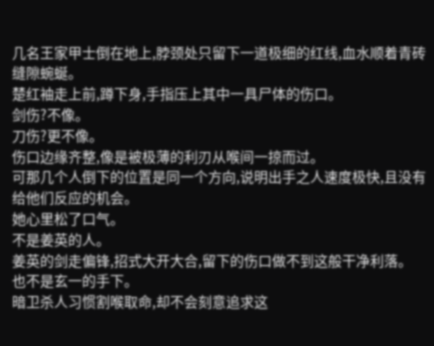几名王家甲士倒在地上,脖颈处只留下一道极细的红线,血水顺着青砖缝隙蜿蜒。
楚红袖走上前,蹲下身,手指压上其中一具尸体的伤口。
剑伤?不像。
刀伤?更不像。
伤口边缘齐整,像是被极薄的利刃从喉间一掠而过。
可那几个人倒下的位置是同一个方向,说明出手之人速度极快,且没有给他们反应的机会。
她心里松了口气。
不是姜英的人。
姜英的剑走偏锋,招式大开大合,留下的伤口做不到这般干净利落。
也不是玄一的手下。
暗卫杀人习惯割喉取命,却不会刻意追求这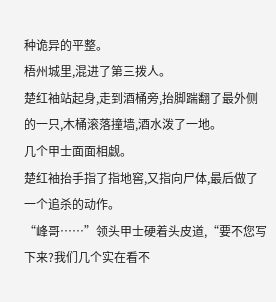种诡异的平整。
梧州城里,混进了第三拨人。
楚红袖站起身,走到酒桶旁,抬脚踹翻了最外侧的一只,木桶滚落撞墙,酒水泼了一地。
几个甲士面面相觑。
楚红袖抬手指了指地窖,又指向尸体,最后做了一个追杀的动作。
“峰哥……”领头甲士硬着头皮道,“要不您写下来?我们几个实在看不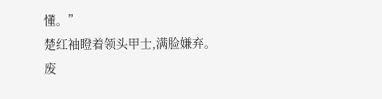懂。”
楚红袖瞪着领头甲士,满脸嫌弃。
废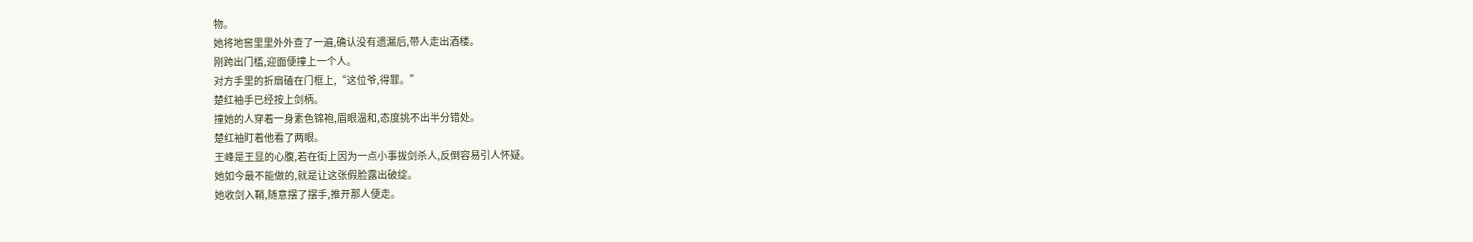物。
她将地窖里里外外查了一遍,确认没有遗漏后,带人走出酒楼。
刚跨出门槛,迎面便撞上一个人。
对方手里的折扇磕在门框上,“这位爷,得罪。”
楚红袖手已经按上剑柄。
撞她的人穿着一身素色锦袍,眉眼温和,态度挑不出半分错处。
楚红袖盯着他看了两眼。
王峰是王显的心腹,若在街上因为一点小事拔剑杀人,反倒容易引人怀疑。
她如今最不能做的,就是让这张假脸露出破绽。
她收剑入鞘,随意摆了摆手,推开那人便走。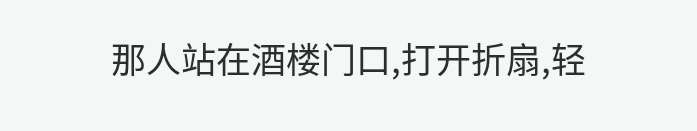那人站在酒楼门口,打开折扇,轻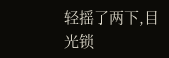轻摇了两下,目光锁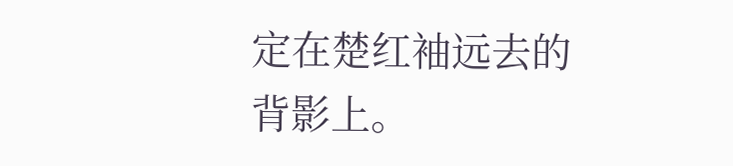定在楚红袖远去的背影上。